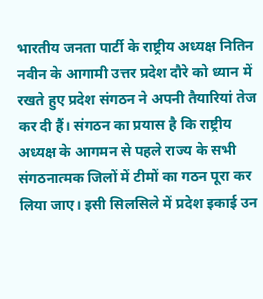भारतीय जनता पार्टी के राष्ट्रीय अध्यक्ष नितिन नवीन के आगामी उत्तर प्रदेश दौरे को ध्यान में रखते हुए प्रदेश संगठन ने अपनी तैयारियां तेज कर दी हैं। संगठन का प्रयास है कि राष्ट्रीय अध्यक्ष के आगमन से पहले राज्य के सभी संगठनात्मक जिलों में टीमों का गठन पूरा कर लिया जाए। इसी सिलसिले में प्रदेश इकाई उन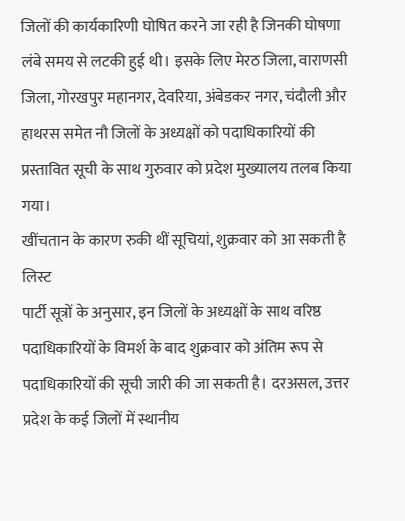जिलों की कार्यकारिणी घोषित करने जा रही है जिनकी घोषणा लंबे समय से लटकी हुई थी। इसके लिए मेरठ जिला, वाराणसी जिला, गोरखपुर महानगर, देवरिया, अंबेडकर नगर, चंदौली और हाथरस समेत नौ जिलों के अध्यक्षों को पदाधिकारियों की प्रस्तावित सूची के साथ गुरुवार को प्रदेश मुख्यालय तलब किया गया।
खींचतान के कारण रुकी थीं सूचियां, शुक्रवार को आ सकती है लिस्ट
पार्टी सूत्रों के अनुसार, इन जिलों के अध्यक्षों के साथ वरिष्ठ पदाधिकारियों के विमर्श के बाद शुक्रवार को अंतिम रूप से पदाधिकारियों की सूची जारी की जा सकती है। दरअसल, उत्तर प्रदेश के कई जिलों में स्थानीय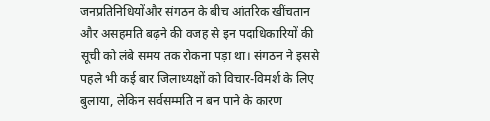जनप्रतिनिधियोंऔर संगठन के बीच आंतरिक खींचतान और असहमति बढ़ने की वजह से इन पदाधिकारियों की सूची को लंबे समय तक रोकना पड़ा था। संगठन ने इससे पहले भी कई बार जिलाध्यक्षों को विचार-विमर्श के लिए बुलाया, लेकिन सर्वसम्मति न बन पाने के कारण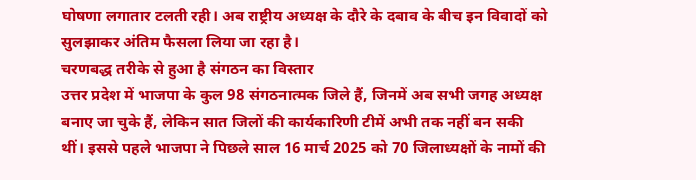घोषणा लगातार टलती रही। अब राष्ट्रीय अध्यक्ष के दौरे के दबाव के बीच इन विवादों को सुलझाकर अंतिम फैसला लिया जा रहा है।
चरणबद्ध तरीके से हुआ है संगठन का विस्तार
उत्तर प्रदेश में भाजपा के कुल 98 संगठनात्मक जिले हैं, जिनमें अब सभी जगह अध्यक्ष बनाए जा चुके हैं, लेकिन सात जिलों की कार्यकारिणी टीमें अभी तक नहीं बन सकी थीं। इससे पहले भाजपा ने पिछले साल 16 मार्च 2025 को 70 जिलाध्यक्षों के नामों की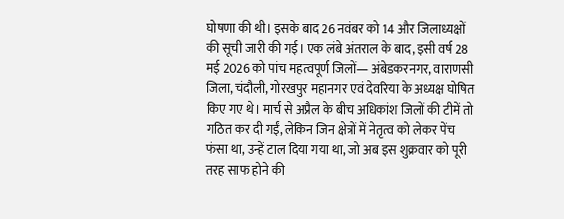घोषणा की थी। इसके बाद 26 नवंबर को 14 और जिलाध्यक्षों की सूची जारी की गई। एक लंबे अंतराल के बाद, इसी वर्ष 28 मई 2026 को पांच महत्वपूर्ण जिलों— अंबेडकरनगर, वाराणसी जिला, चंदौली, गोरखपुर महानगर एवं देवरिया के अध्यक्ष घोषित किए गए थे। मार्च से अप्रैल के बीच अधिकांश जिलों की टीमें तो गठित कर दी गईं, लेकिन जिन क्षेत्रों में नेतृत्व को लेकर पेंच फंसा था, उन्हें टाल दिया गया था, जो अब इस शुक्रवार को पूरी तरह साफ होने की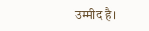उम्मीद है।